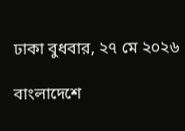ঢাকা বুধবার, ২৭ মে ২০২৬

বাংলাদেশে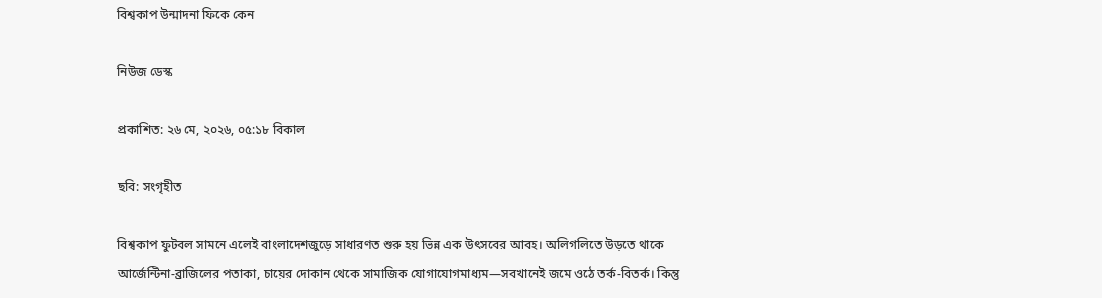বিশ্বকাপ উন্মাদনা ফিকে কেন

নিউজ ডেস্ক

প্রকাশিত: ২৬ মে, ২০২৬, ০৫:১৮ বিকাল

ছবি: সংগৃহীত

বিশ্বকাপ ফুটবল সামনে এলেই বাংলাদেশজুড়ে সাধারণত শুরু হয় ভিন্ন এক উৎসবের আবহ। অলিগলিতে উড়তে থাকে আর্জেন্টিনা-ব্রাজিলের পতাকা, চায়ের দোকান থেকে সামাজিক যোগাযোগমাধ্যম—সবখানেই জমে ওঠে তর্ক-বিতর্ক। কিন্তু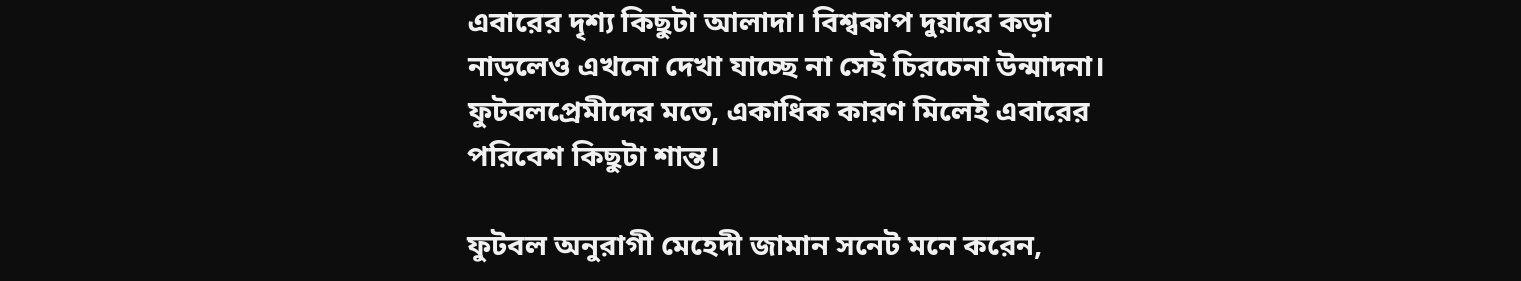এবারের দৃশ্য কিছুটা আলাদা। বিশ্বকাপ দুয়ারে কড়া নাড়লেও এখনো দেখা যাচ্ছে না সেই চিরচেনা উন্মাদনা। ফুটবলপ্রেমীদের মতে, একাধিক কারণ মিলেই এবারের পরিবেশ কিছুটা শান্ত।

ফুটবল অনুরাগী মেহেদী জামান সনেট মনে করেন,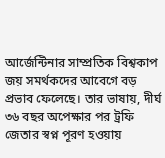আর্জেন্টিনার সাম্প্রতিক বিশ্বকাপ জয় সমর্থকদের আবেগে বড় প্রভাব ফেলেছে। তার ভাষায়, দীর্ঘ ৩৬ বছর অপেক্ষার পর ট্রফি জেতার স্বপ্ন পূরণ হওয়ায়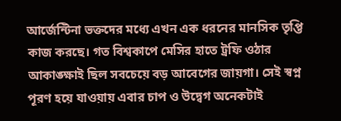আর্জেন্টিনা ভক্তদের মধ্যে এখন এক ধরনের মানসিক তৃপ্তি কাজ করছে। গত বিশ্বকাপে মেসির হাতে ট্রফি ওঠার আকাঙ্ক্ষাই ছিল সবচেয়ে বড় আবেগের জায়গা। সেই স্বপ্ন পূরণ হয়ে যাওয়ায় এবার চাপ ও উদ্বেগ অনেকটাই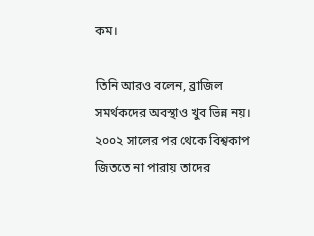কম।

তিনি আরও বলেন, ব্রাজিল সমর্থকদের অবস্থাও খুব ভিন্ন নয়। ২০০২ সালের পর থেকে বিশ্বকাপ জিততে না পারায় তাদের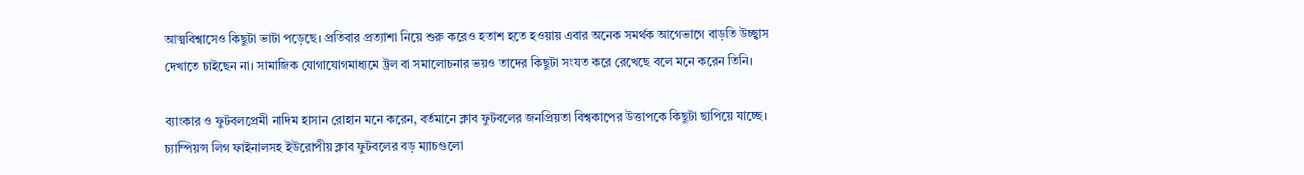আত্মবিশ্বাসেও কিছুটা ভাটা পড়েছে। প্রতিবার প্রত্যাশা নিয়ে শুরু করেও হতাশ হতে হওয়ায় এবার অনেক সমর্থক আগেভাগে বাড়তি উচ্ছ্বাস দেখাতে চাইছেন না। সামাজিক যোগাযোগমাধ্যমে ট্রল বা সমালোচনার ভয়ও তাদের কিছুটা সংযত করে রেখেছে বলে মনে করেন তিনি।

ব্যাংকার ও ফুটবলপ্রেমী নাদিম হাসান রোহান মনে করেন, বর্তমানে ক্লাব ফুটবলের জনপ্রিয়তা বিশ্বকাপের উত্তাপকে কিছুটা ছাপিয়ে যাচ্ছে। চ্যাম্পিয়ন্স লিগ ফাইনালসহ ইউরোপীয় ক্লাব ফুটবলের বড় ম্যাচগুলো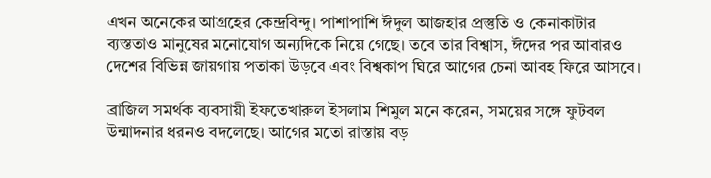এখন অনেকের আগ্রহের কেন্দ্রবিন্দু। পাশাপাশি ঈদুল আজহার প্রস্তুতি ও কেনাকাটার ব্যস্ততাও মানুষের মনোযোগ অন্যদিকে নিয়ে গেছে। তবে তার বিশ্বাস, ঈদের পর আবারও দেশের বিভিন্ন জায়গায় পতাকা উড়বে এবং বিশ্বকাপ ঘিরে আগের চেনা আবহ ফিরে আসবে।

ব্রাজিল সমর্থক ব্যবসায়ী ইফতেখারুল ইসলাম শিমুল মনে করেন, সময়ের সঙ্গে ফুটবল উন্মাদনার ধরনও বদলেছে। আগের মতো রাস্তায় বড়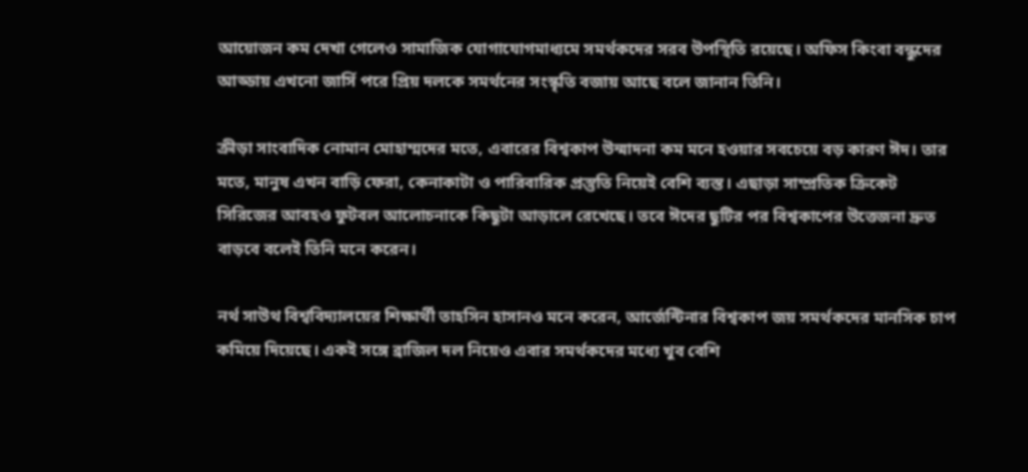আয়োজন কম দেখা গেলেও সামাজিক যোগাযোগমাধ্যমে সমর্থকদের সরব উপস্থিতি রয়েছে। অফিস কিংবা বন্ধুদের আড্ডায় এখনো জার্সি পরে প্রিয় দলকে সমর্থনের সংস্কৃতি বজায় আছে বলে জানান তিনি।

ক্রীড়া সাংবাদিক নোমান মোহাম্মদের মতে, এবারের বিশ্বকাপ উন্মাদনা কম মনে হওয়ার সবচেয়ে বড় কারণ ঈদ। তার মতে, মানুষ এখন বাড়ি ফেরা, কেনাকাটা ও পারিবারিক প্রস্তুতি নিয়েই বেশি ব্যস্ত। এছাড়া সাম্প্রতিক ক্রিকেট সিরিজের আবহও ফুটবল আলোচনাকে কিছুটা আড়ালে রেখেছে। তবে ঈদের ছুটির পর বিশ্বকাপের উত্তেজনা দ্রুত বাড়বে বলেই তিনি মনে করেন।

নর্থ সাউথ বিশ্ববিদ্যালয়ের শিক্ষার্থী তাহসিন হাসানও মনে করেন, আর্জেন্টিনার বিশ্বকাপ জয় সমর্থকদের মানসিক চাপ কমিয়ে দিয়েছে। একই সঙ্গে ব্রাজিল দল নিয়েও এবার সমর্থকদের মধ্যে খুব বেশি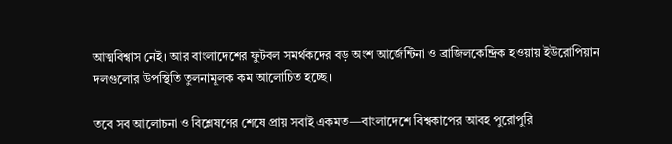আত্মবিশ্বাস নেই। আর বাংলাদেশের ফুটবল সমর্থকদের বড় অংশ আর্জেন্টিনা ও ব্রাজিলকেন্দ্রিক হওয়ায় ইউরোপিয়ান দলগুলোর উপস্থিতি তুলনামূলক কম আলোচিত হচ্ছে।

তবে সব আলোচনা ও বিশ্লেষণের শেষে প্রায় সবাই একমত—বাংলাদেশে বিশ্বকাপের আবহ পুরোপুরি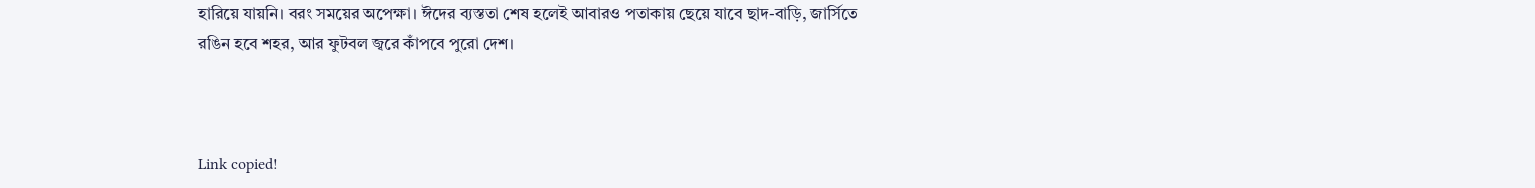হারিয়ে যায়নি। বরং সময়ের অপেক্ষা। ঈদের ব্যস্ততা শেষ হলেই আবারও পতাকায় ছেয়ে যাবে ছাদ-বাড়ি, জার্সিতে রঙিন হবে শহর, আর ফুটবল জ্বরে কাঁপবে পুরো দেশ।



Link copied!